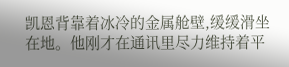凯恩背靠着冰冷的金属舱壁,缓缓滑坐在地。他刚才在通讯里尽力维持着平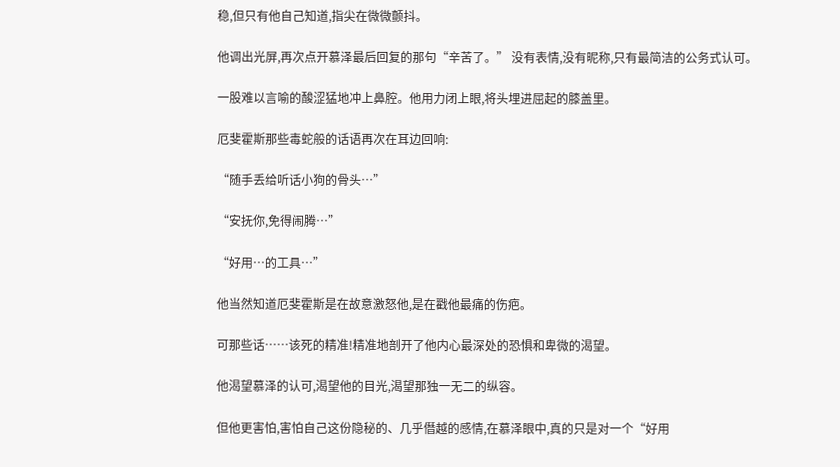稳,但只有他自己知道,指尖在微微颤抖。

他调出光屏,再次点开慕泽最后回复的那句“辛苦了。” 没有表情,没有昵称,只有最简洁的公务式认可。

一股难以言喻的酸涩猛地冲上鼻腔。他用力闭上眼,将头埋进屈起的膝盖里。

厄斐霍斯那些毒蛇般的话语再次在耳边回响:

“随手丢给听话小狗的骨头…”

“安抚你,免得闹腾…”

“好用…的工具…”

他当然知道厄斐霍斯是在故意激怒他,是在戳他最痛的伤疤。

可那些话……该死的精准!精准地剖开了他内心最深处的恐惧和卑微的渴望。

他渴望慕泽的认可,渴望他的目光,渴望那独一无二的纵容。

但他更害怕,害怕自己这份隐秘的、几乎僭越的感情,在慕泽眼中,真的只是对一个“好用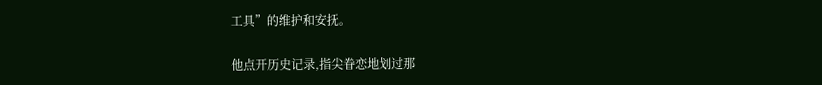工具”的维护和安抚。

他点开历史记录,指尖眷恋地划过那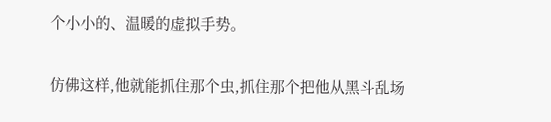个小小的、温暖的虚拟手势。

仿佛这样,他就能抓住那个虫,抓住那个把他从黑斗乱场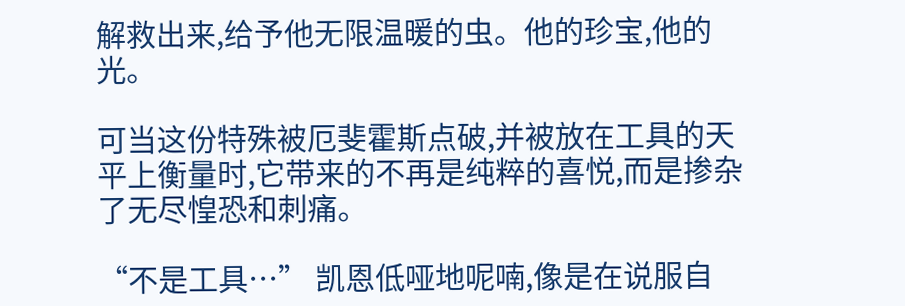解救出来,给予他无限温暖的虫。他的珍宝,他的光。

可当这份特殊被厄斐霍斯点破,并被放在工具的天平上衡量时,它带来的不再是纯粹的喜悦,而是掺杂了无尽惶恐和刺痛。

“不是工具…” 凯恩低哑地呢喃,像是在说服自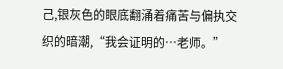己,银灰色的眼底翻涌着痛苦与偏执交织的暗潮,“我会证明的…老师。”